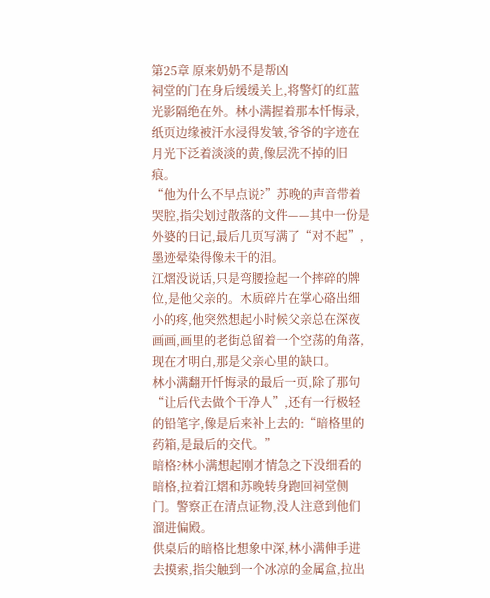第25章 原来奶奶不是帮凶
祠堂的门在身后缓缓关上,将警灯的红蓝光影隔绝在外。林小满握着那本忏悔录,纸页边缘被汗水浸得发皱,爷爷的字迹在月光下泛着淡淡的黄,像层洗不掉的旧痕。
“他为什么不早点说?”苏晚的声音带着哭腔,指尖划过散落的文件——其中一份是外婆的日记,最后几页写满了“对不起”,墨迹晕染得像未干的泪。
江熠没说话,只是弯腰捡起一个摔碎的牌位,是他父亲的。木质碎片在掌心硌出细小的疼,他突然想起小时候父亲总在深夜画画,画里的老街总留着一个空荡的角落,现在才明白,那是父亲心里的缺口。
林小满翻开忏悔录的最后一页,除了那句“让后代去做个干净人”,还有一行极轻的铅笔字,像是后来补上去的:“暗格里的药箱,是最后的交代。”
暗格?林小满想起刚才情急之下没细看的暗格,拉着江熠和苏晚转身跑回祠堂侧门。警察正在清点证物,没人注意到他们溜进偏殿。
供桌后的暗格比想象中深,林小满伸手进去摸索,指尖触到一个冰凉的金属盒,拉出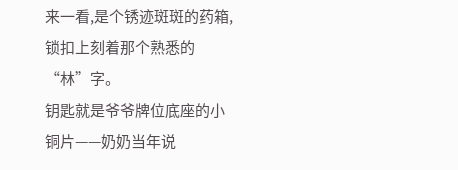来一看,是个锈迹斑斑的药箱,锁扣上刻着那个熟悉的“林”字。
钥匙就是爷爷牌位底座的小铜片——奶奶当年说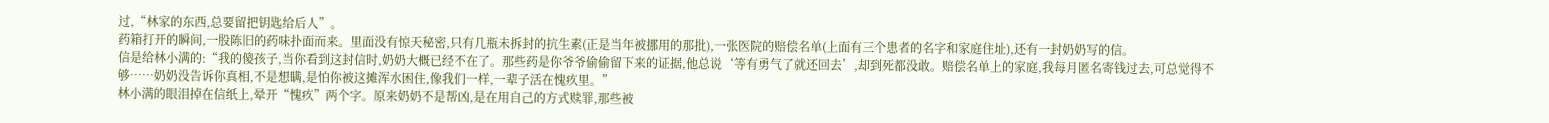过,“林家的东西,总要留把钥匙给后人”。
药箱打开的瞬间,一股陈旧的药味扑面而来。里面没有惊天秘密,只有几瓶未拆封的抗生素(正是当年被挪用的那批),一张医院的赔偿名单(上面有三个患者的名字和家庭住址),还有一封奶奶写的信。
信是给林小满的:“我的傻孩子,当你看到这封信时,奶奶大概已经不在了。那些药是你爷爷偷偷留下来的证据,他总说‘等有勇气了就还回去’,却到死都没敢。赔偿名单上的家庭,我每月匿名寄钱过去,可总觉得不够……奶奶没告诉你真相,不是想瞒,是怕你被这摊浑水困住,像我们一样,一辈子活在愧疚里。”
林小满的眼泪掉在信纸上,晕开“愧疚”两个字。原来奶奶不是帮凶,是在用自己的方式赎罪,那些被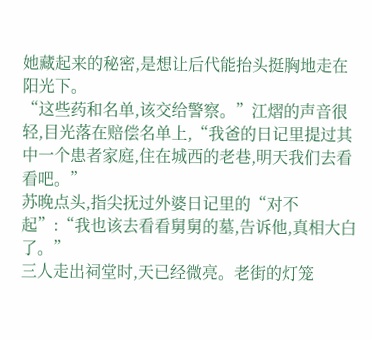她藏起来的秘密,是想让后代能抬头挺胸地走在阳光下。
“这些药和名单,该交给警察。”江熠的声音很轻,目光落在赔偿名单上,“我爸的日记里提过其中一个患者家庭,住在城西的老巷,明天我们去看看吧。”
苏晚点头,指尖抚过外婆日记里的“对不起”:“我也该去看看舅舅的墓,告诉他,真相大白了。”
三人走出祠堂时,天已经微亮。老街的灯笼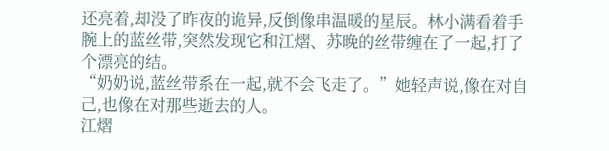还亮着,却没了昨夜的诡异,反倒像串温暖的星辰。林小满看着手腕上的蓝丝带,突然发现它和江熠、苏晚的丝带缠在了一起,打了个漂亮的结。
“奶奶说,蓝丝带系在一起,就不会飞走了。”她轻声说,像在对自己,也像在对那些逝去的人。
江熠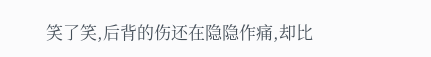笑了笑,后背的伤还在隐隐作痛,却比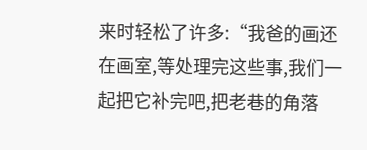来时轻松了许多:“我爸的画还在画室,等处理完这些事,我们一起把它补完吧,把老巷的角落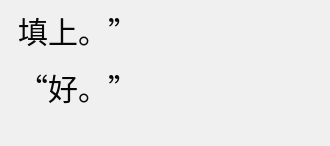填上。”
“好。”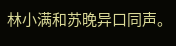林小满和苏晚异口同声。